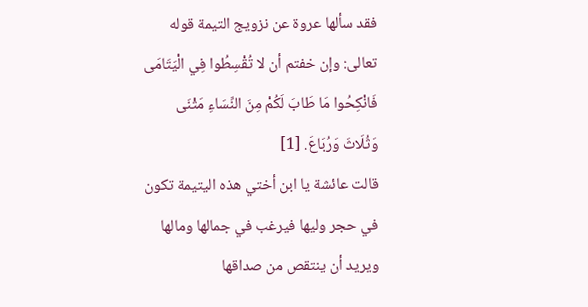فقد سألها عروة عن نزويج التيمة قوله تعالى: وإن خفتم أن لا تُقْسِطُوا فِي الْيَتَامَى فَانْكِحُوا مَا طَابَ لَكُمْ مِنَ النِّسَاءِ مَثْنَى وَثُلَاثَ وَرُبَاعَ. [1]
قالت عائشة يا ابن أختي هذه اليتيمة تكون في حجر وليها فيرغب في جمالها ومالها ويريد أن ينتقص من صداقها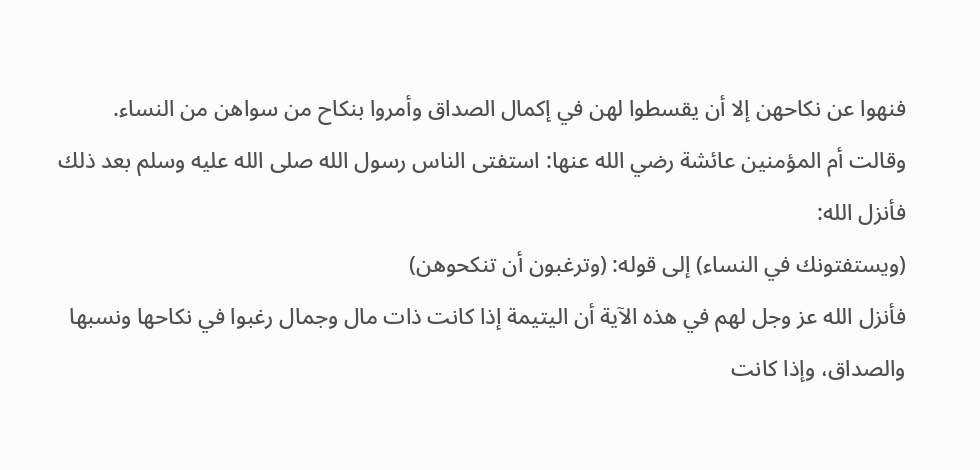فنهوا عن نكاحهن إلا أن يقسطوا لهن في إكمال الصداق وأمروا بنكاح من سواهن من النساء.
وقالت أم المؤمنين عائشة رضي الله عنها: استفتى الناس رسول الله صلى الله عليه وسلم بعد ذلك فأنزل الله:
(ويستفتونك في النساء) إلى قوله: (وترغبون أن تنكحوهن)
فأنزل الله عز وجل لهم في هذه الآية أن اليتيمة إذا كانت ذات مال وجمال رغبوا في نكاحها ونسبها والصداق، وإذا كانت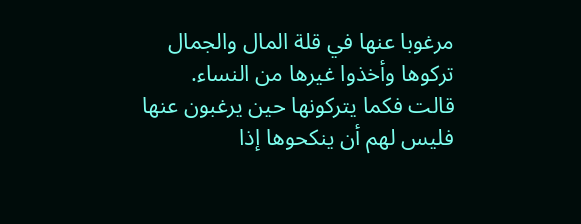مرغوبا عنها في قلة المال والجمال تركوها وأخذوا غيرها من النساء.
قالت فكما يتركونها حين يرغبون عنها فليس لهم أن ينكحوها إذا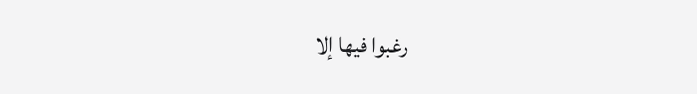رغبوا فيها إلا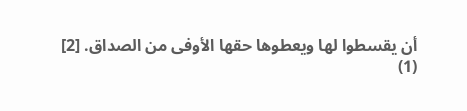أن يقسطوا لها ويعطوها حقها الأوفى من الصداق. [2]
(1)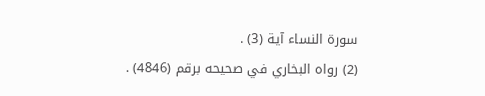سورة النساء آية (3) .
(2) رواه البخاري في صحيحه برقم (4846) .